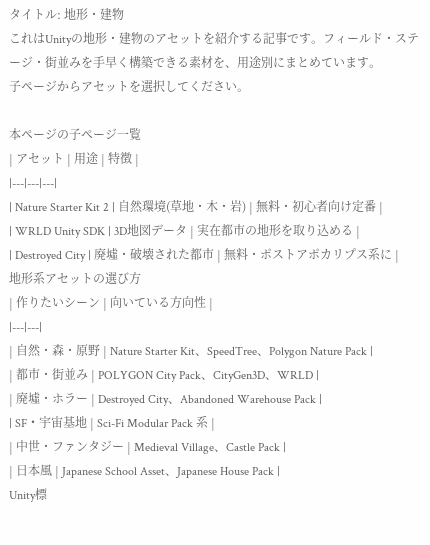タイトル: 地形・建物
これはUnityの地形・建物のアセットを紹介する記事です。フィールド・ステージ・街並みを手早く構築できる素材を、用途別にまとめています。
子ページからアセットを選択してください。

本ページの子ページ一覧
| アセット | 用途 | 特徴 |
|---|---|---|
| Nature Starter Kit 2 | 自然環境(草地・木・岩) | 無料・初心者向け定番 |
| WRLD Unity SDK | 3D地図データ | 実在都市の地形を取り込める |
| Destroyed City | 廃墟・破壊された都市 | 無料・ポストアポカリプス系に |
地形系アセットの選び方
| 作りたいシーン | 向いている方向性 |
|---|---|
| 自然・森・原野 | Nature Starter Kit、SpeedTree、Polygon Nature Pack |
| 都市・街並み | POLYGON City Pack、CityGen3D、WRLD |
| 廃墟・ホラー | Destroyed City、Abandoned Warehouse Pack |
| SF・宇宙基地 | Sci-Fi Modular Pack 系 |
| 中世・ファンタジー | Medieval Village、Castle Pack |
| 日本風 | Japanese School Asset、Japanese House Pack |
Unity標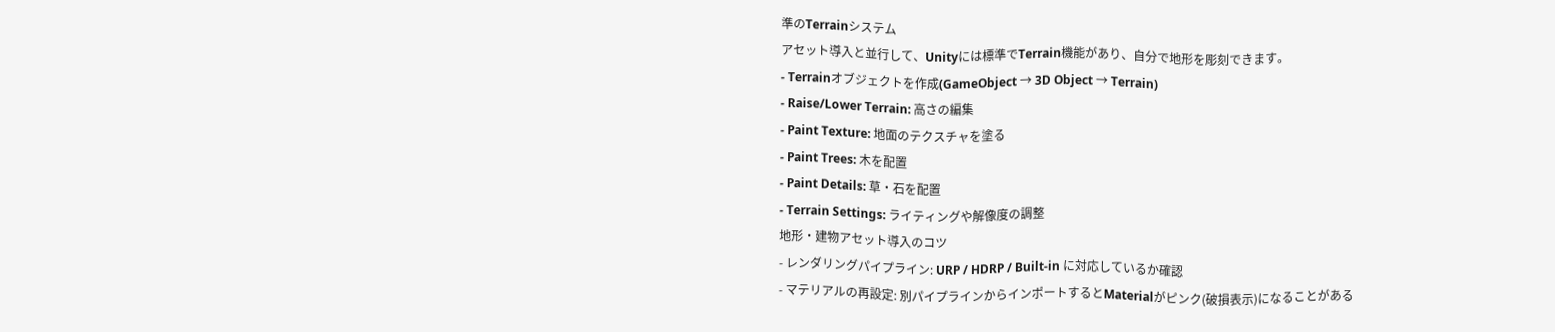準のTerrainシステム
アセット導入と並行して、Unityには標準でTerrain機能があり、自分で地形を彫刻できます。
- Terrainオブジェクトを作成(GameObject → 3D Object → Terrain)
- Raise/Lower Terrain: 高さの編集
- Paint Texture: 地面のテクスチャを塗る
- Paint Trees: 木を配置
- Paint Details: 草・石を配置
- Terrain Settings: ライティングや解像度の調整
地形・建物アセット導入のコツ
- レンダリングパイプライン: URP / HDRP / Built-in に対応しているか確認
- マテリアルの再設定: 別パイプラインからインポートするとMaterialがピンク(破損表示)になることがある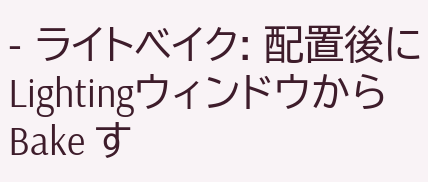- ライトベイク: 配置後にLightingウィンドウから Bake す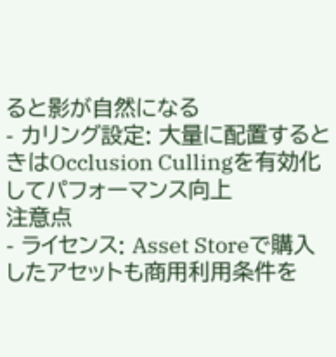ると影が自然になる
- カリング設定: 大量に配置するときはOcclusion Cullingを有効化してパフォーマンス向上
注意点
- ライセンス: Asset Storeで購入したアセットも商用利用条件を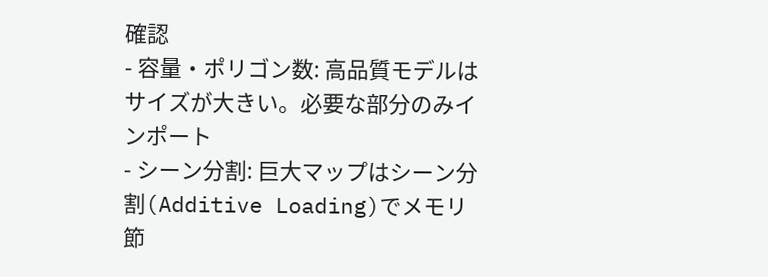確認
- 容量・ポリゴン数: 高品質モデルはサイズが大きい。必要な部分のみインポート
- シーン分割: 巨大マップはシーン分割(Additive Loading)でメモリ節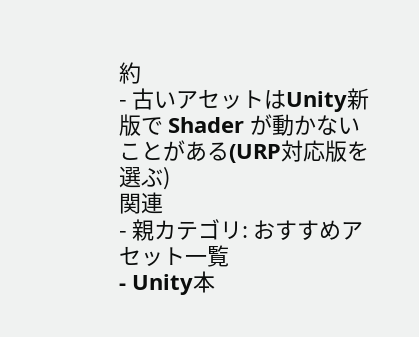約
- 古いアセットはUnity新版で Shader が動かないことがある(URP対応版を選ぶ)
関連
- 親カテゴリ: おすすめアセット一覧
- Unity本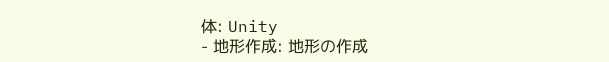体: Unity
- 地形作成: 地形の作成